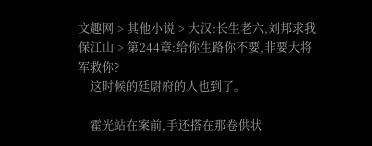文趣网 > 其他小说 > 大汉:长生老六,刘邦求我保江山 > 第244章:给你生路你不要,非要大将军救你?
    这时候的廷尉府的人也到了。

    霍光站在案前,手还搭在那卷供状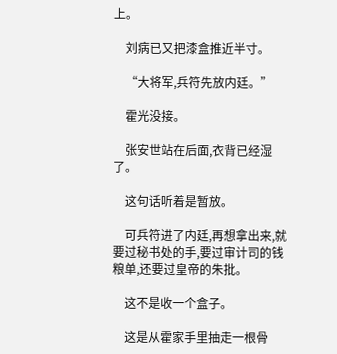上。

    刘病已又把漆盒推近半寸。

    “大将军,兵符先放内廷。”

    霍光没接。

    张安世站在后面,衣背已经湿了。

    这句话听着是暂放。

    可兵符进了内廷,再想拿出来,就要过秘书处的手,要过审计司的钱粮单,还要过皇帝的朱批。

    这不是收一个盒子。

    这是从霍家手里抽走一根骨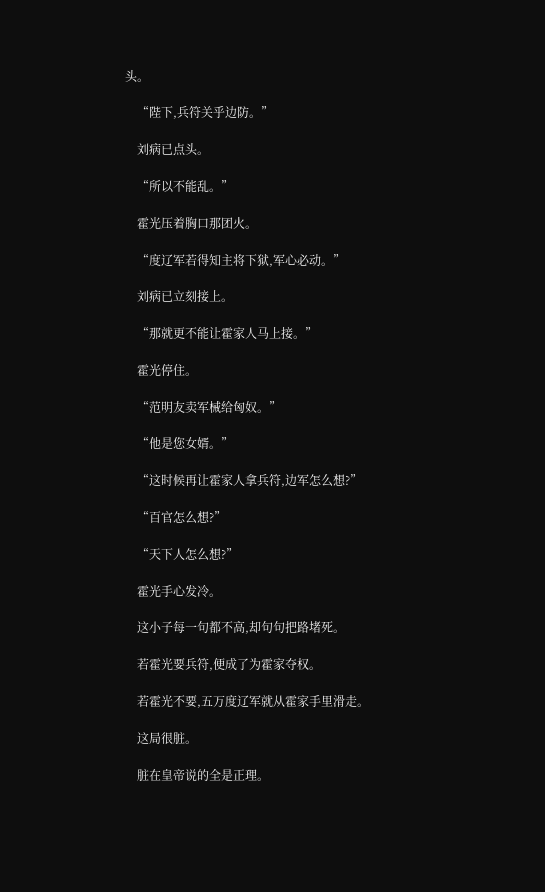头。

    “陛下,兵符关乎边防。”

    刘病已点头。

    “所以不能乱。”

    霍光压着胸口那团火。

    “度辽军若得知主将下狱,军心必动。”

    刘病已立刻接上。

    “那就更不能让霍家人马上接。”

    霍光停住。

    “范明友卖军械给匈奴。”

    “他是您女婿。”

    “这时候再让霍家人拿兵符,边军怎么想?”

    “百官怎么想?”

    “天下人怎么想?”

    霍光手心发冷。

    这小子每一句都不高,却句句把路堵死。

    若霍光要兵符,便成了为霍家夺权。

    若霍光不要,五万度辽军就从霍家手里滑走。

    这局很脏。

    脏在皇帝说的全是正理。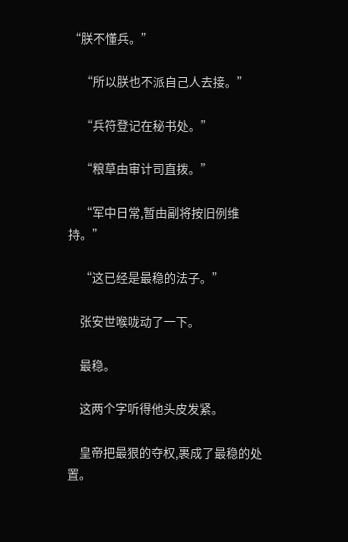“朕不懂兵。”

    “所以朕也不派自己人去接。”

    “兵符登记在秘书处。”

    “粮草由审计司直拨。”

    “军中日常,暂由副将按旧例维持。”

    “这已经是最稳的法子。”

    张安世喉咙动了一下。

    最稳。

    这两个字听得他头皮发紧。

    皇帝把最狠的夺权,裹成了最稳的处置。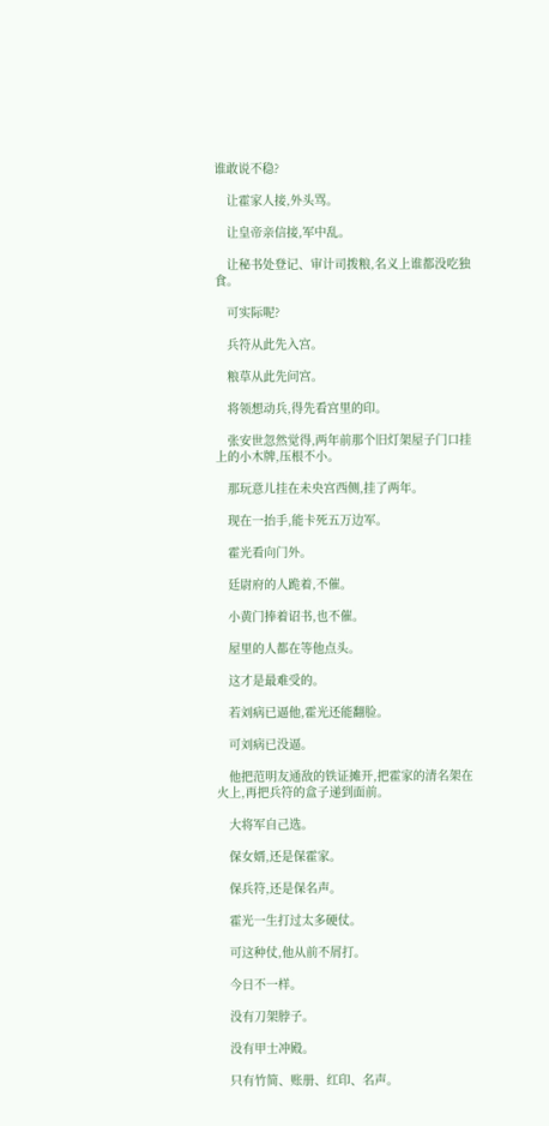谁敢说不稳?

    让霍家人接,外头骂。

    让皇帝亲信接,军中乱。

    让秘书处登记、审计司拨粮,名义上谁都没吃独食。

    可实际呢?

    兵符从此先入宫。

    粮草从此先问宫。

    将领想动兵,得先看宫里的印。

    张安世忽然觉得,两年前那个旧灯架屋子门口挂上的小木牌,压根不小。

    那玩意儿挂在未央宫西侧,挂了两年。

    现在一抬手,能卡死五万边军。

    霍光看向门外。

    廷尉府的人跪着,不催。

    小黄门捧着诏书,也不催。

    屋里的人都在等他点头。

    这才是最难受的。

    若刘病已逼他,霍光还能翻脸。

    可刘病已没逼。

    他把范明友通敌的铁证摊开,把霍家的清名架在火上,再把兵符的盒子递到面前。

    大将军自己选。

    保女婿,还是保霍家。

    保兵符,还是保名声。

    霍光一生打过太多硬仗。

    可这种仗,他从前不屑打。

    今日不一样。

    没有刀架脖子。

    没有甲士冲殿。

    只有竹简、账册、红印、名声。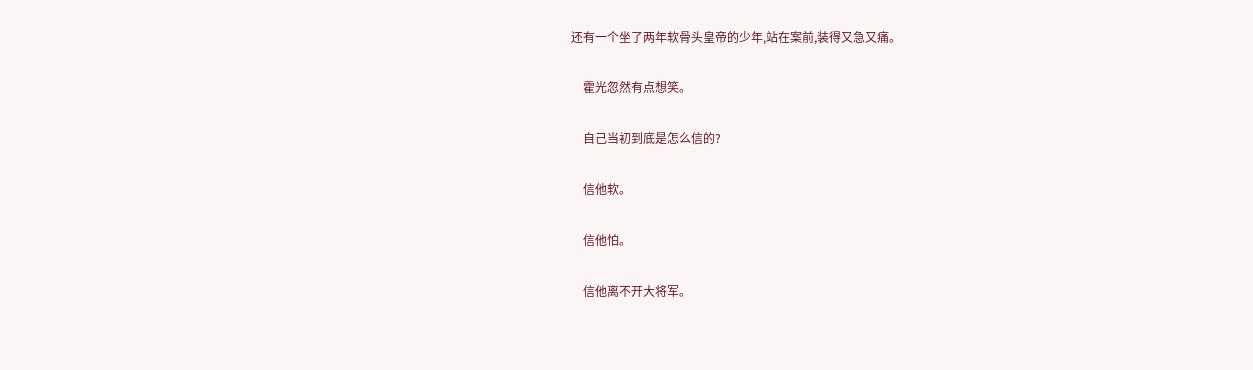还有一个坐了两年软骨头皇帝的少年,站在案前,装得又急又痛。

    霍光忽然有点想笑。

    自己当初到底是怎么信的?

    信他软。

    信他怕。

    信他离不开大将军。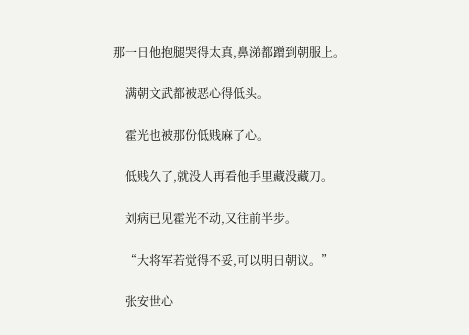那一日他抱腿哭得太真,鼻涕都蹭到朝服上。

    满朝文武都被恶心得低头。

    霍光也被那份低贱麻了心。

    低贱久了,就没人再看他手里藏没藏刀。

    刘病已见霍光不动,又往前半步。

    “大将军若觉得不妥,可以明日朝议。”

    张安世心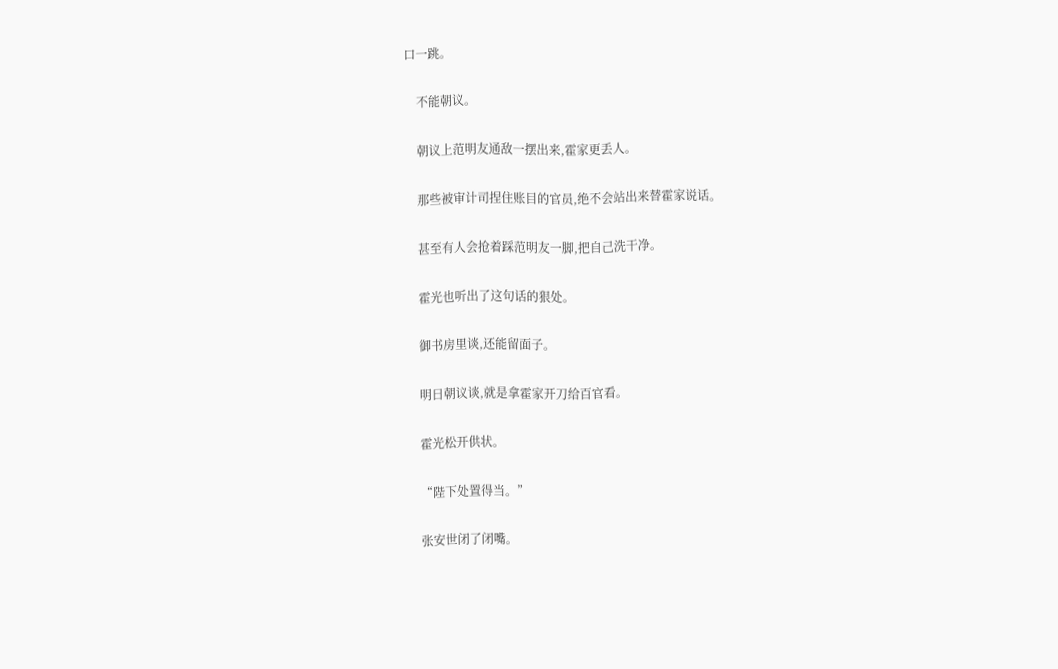口一跳。

    不能朝议。

    朝议上范明友通敌一摆出来,霍家更丢人。

    那些被审计司捏住账目的官员,绝不会站出来替霍家说话。

    甚至有人会抢着踩范明友一脚,把自己洗干净。

    霍光也听出了这句话的狠处。

    御书房里谈,还能留面子。

    明日朝议谈,就是拿霍家开刀给百官看。

    霍光松开供状。

    “陛下处置得当。”

    张安世闭了闭嘴。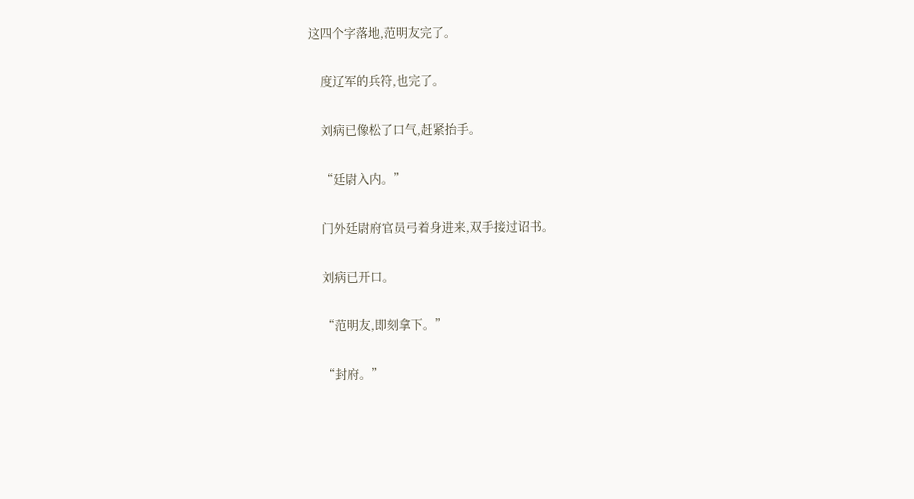这四个字落地,范明友完了。

    度辽军的兵符,也完了。

    刘病已像松了口气,赶紧抬手。

    “廷尉入内。”

    门外廷尉府官员弓着身进来,双手接过诏书。

    刘病已开口。

    “范明友,即刻拿下。”

    “封府。”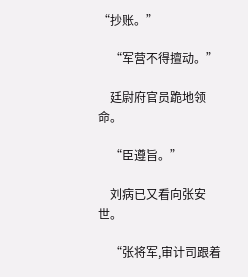“抄账。”

    “军营不得擅动。”

    廷尉府官员跪地领命。

    “臣遵旨。”

    刘病已又看向张安世。

    “张将军,审计司跟着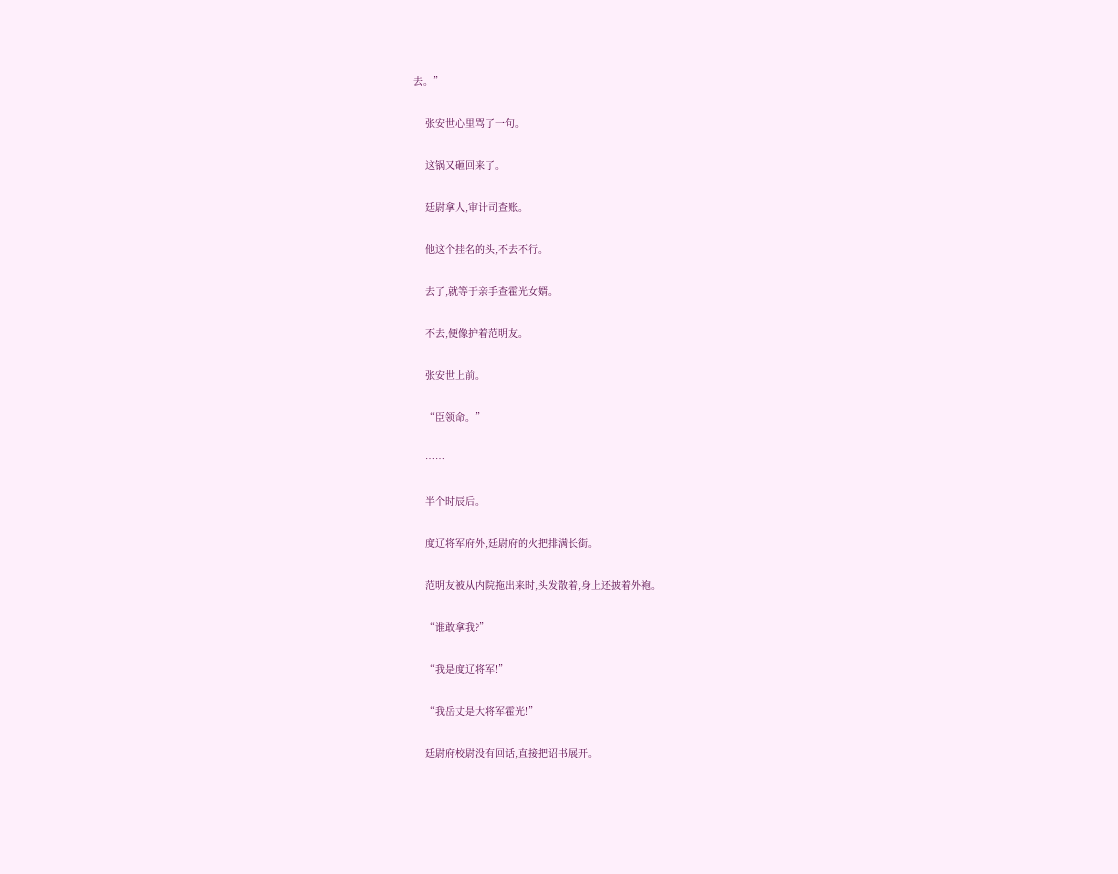去。”

    张安世心里骂了一句。

    这锅又砸回来了。

    廷尉拿人,审计司查账。

    他这个挂名的头,不去不行。

    去了,就等于亲手查霍光女婿。

    不去,便像护着范明友。

    张安世上前。

    “臣领命。”

    ……

    半个时辰后。

    度辽将军府外,廷尉府的火把排满长街。

    范明友被从内院拖出来时,头发散着,身上还披着外袍。

    “谁敢拿我?”

    “我是度辽将军!”

    “我岳丈是大将军霍光!”

    廷尉府校尉没有回话,直接把诏书展开。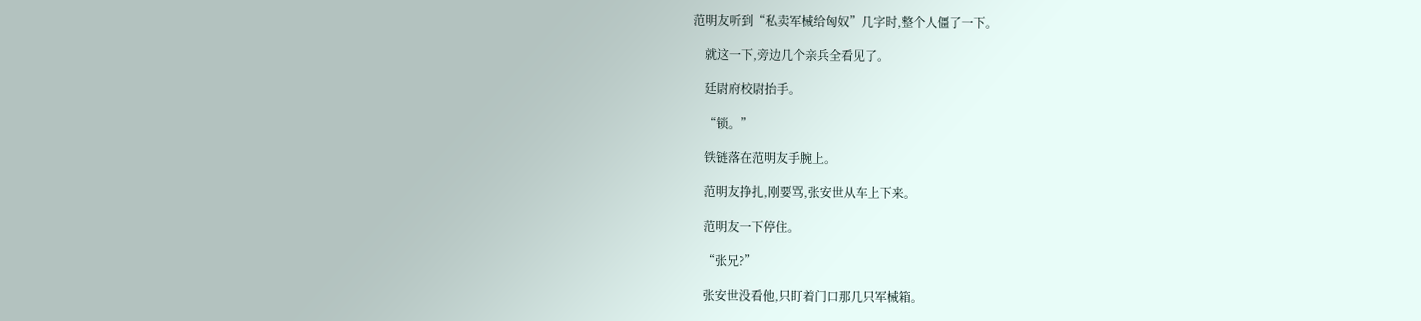范明友听到“私卖军械给匈奴”几字时,整个人僵了一下。

    就这一下,旁边几个亲兵全看见了。

    廷尉府校尉抬手。

    “锁。”

    铁链落在范明友手腕上。

    范明友挣扎,刚要骂,张安世从车上下来。

    范明友一下停住。

    “张兄?”

    张安世没看他,只盯着门口那几只军械箱。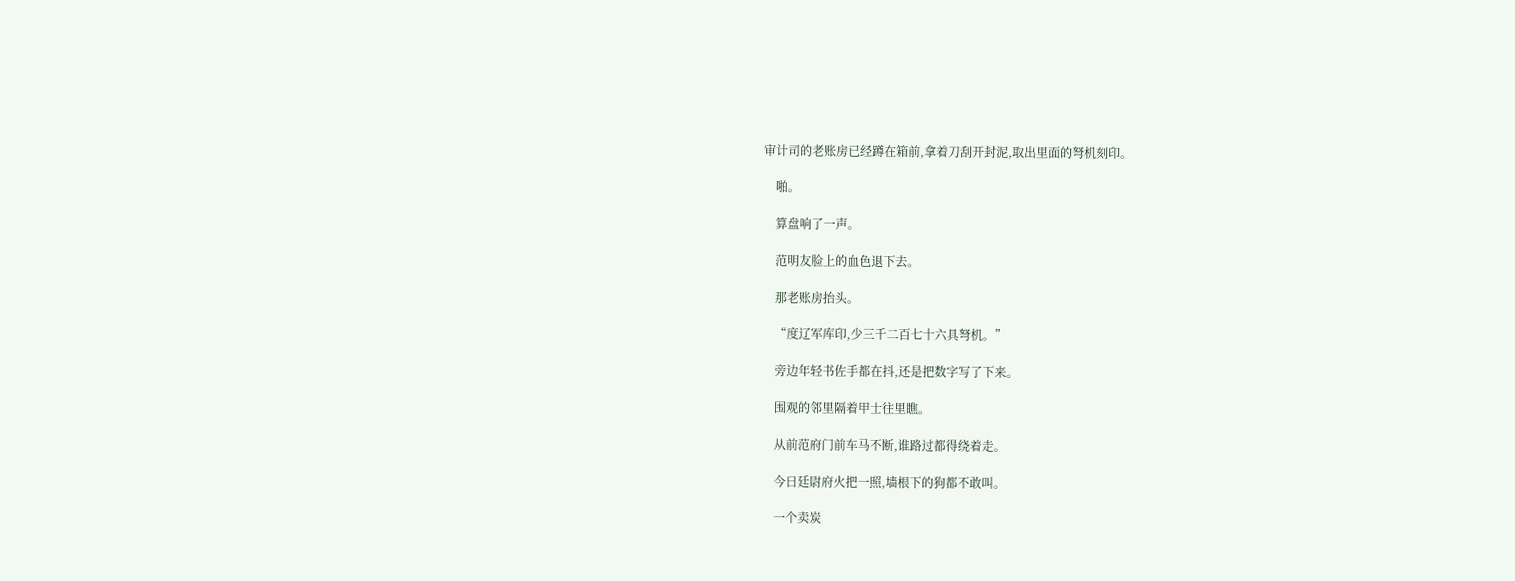审计司的老账房已经蹲在箱前,拿着刀刮开封泥,取出里面的弩机刻印。

    啪。

    算盘响了一声。

    范明友脸上的血色退下去。

    那老账房抬头。

    “度辽军库印,少三千二百七十六具弩机。”

    旁边年轻书佐手都在抖,还是把数字写了下来。

    围观的邻里隔着甲士往里瞧。

    从前范府门前车马不断,谁路过都得绕着走。

    今日廷尉府火把一照,墙根下的狗都不敢叫。

    一个卖炭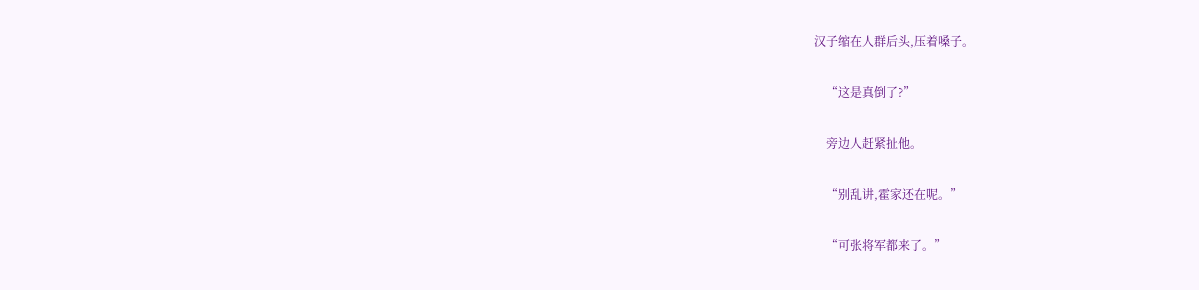汉子缩在人群后头,压着嗓子。

    “这是真倒了?”

    旁边人赶紧扯他。

    “别乱讲,霍家还在呢。”

    “可张将军都来了。”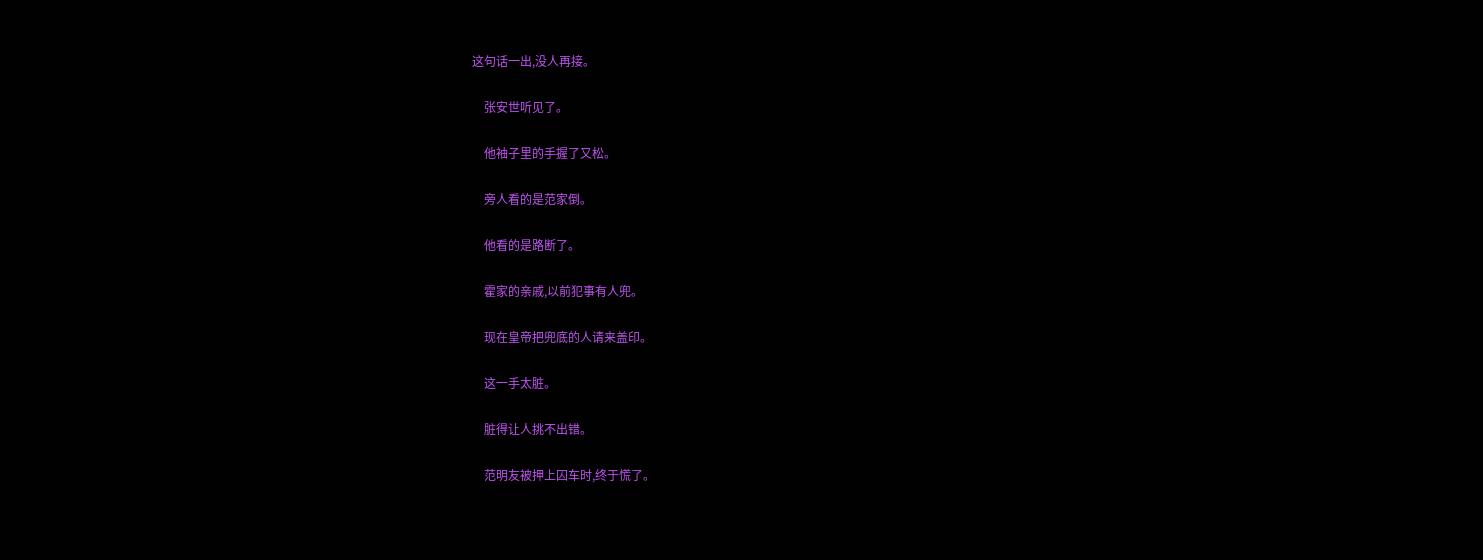这句话一出,没人再接。

    张安世听见了。

    他袖子里的手握了又松。

    旁人看的是范家倒。

    他看的是路断了。

    霍家的亲戚,以前犯事有人兜。

    现在皇帝把兜底的人请来盖印。

    这一手太脏。

    脏得让人挑不出错。

    范明友被押上囚车时,终于慌了。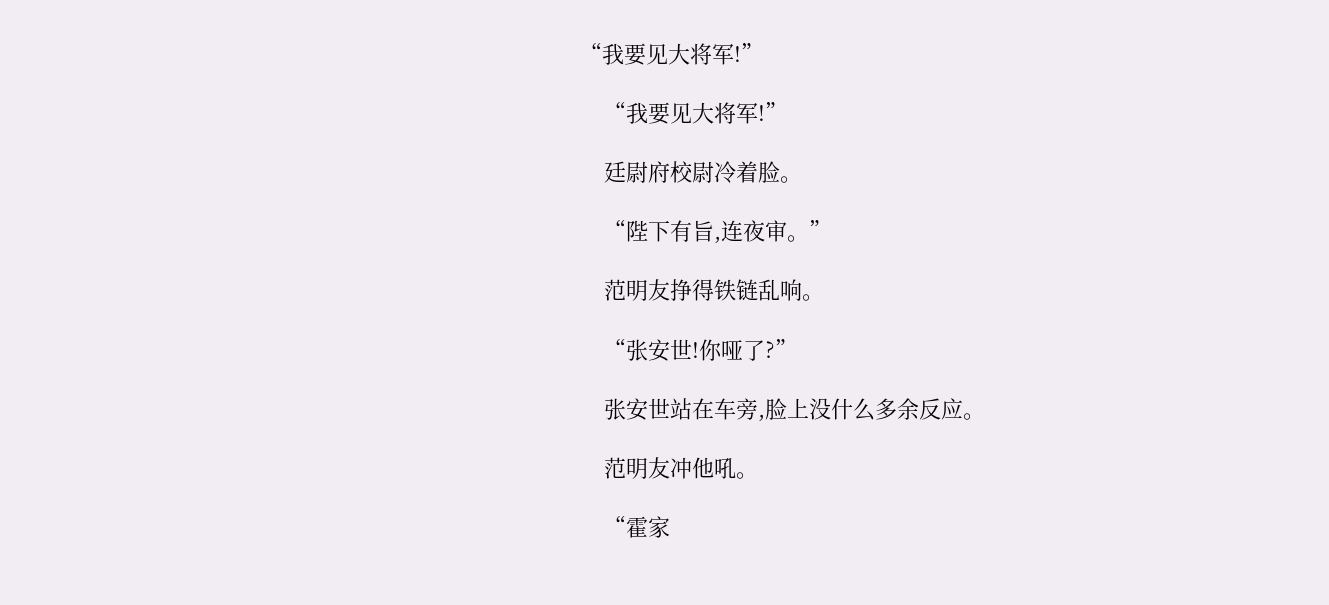“我要见大将军!”

    “我要见大将军!”

    廷尉府校尉冷着脸。

    “陛下有旨,连夜审。”

    范明友挣得铁链乱响。

    “张安世!你哑了?”

    张安世站在车旁,脸上没什么多余反应。

    范明友冲他吼。

    “霍家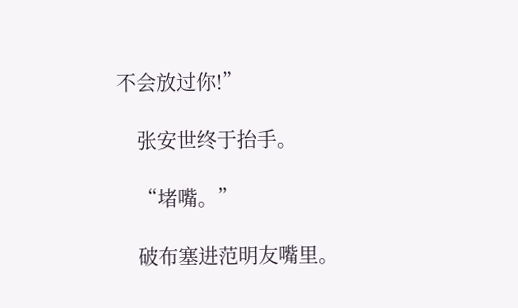不会放过你!”

    张安世终于抬手。

    “堵嘴。”

    破布塞进范明友嘴里。